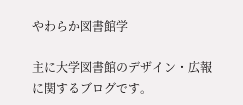やわらか図書館学

主に大学図書館のデザイン・広報に関するブログです。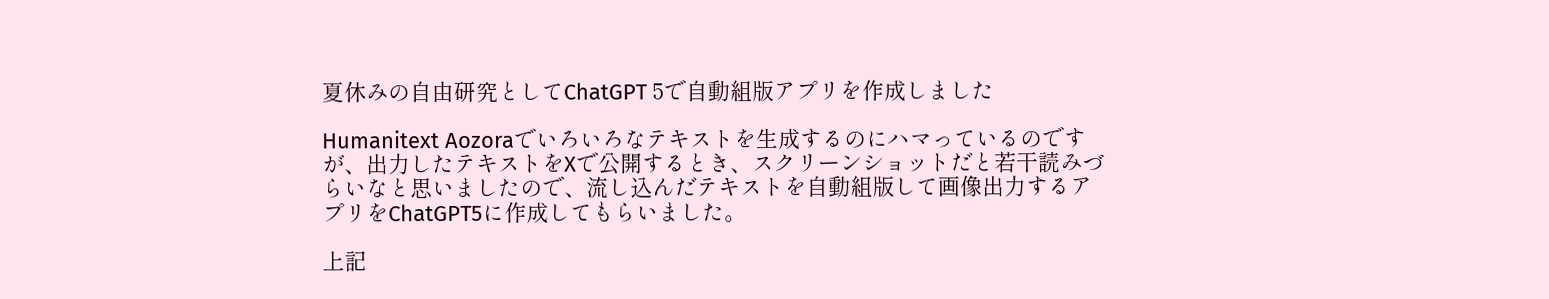夏休みの自由研究としてChatGPT 5で自動組版アプリを作成しました

Humanitext Aozoraでいろいろなテキストを生成するのにハマっているのですが、出力したテキストをXで公開するとき、スクリーンショットだと若干読みづらいなと思いましたので、流し込んだテキストを自動組版して画像出力するアプリをChatGPT5に作成してもらいました。

上記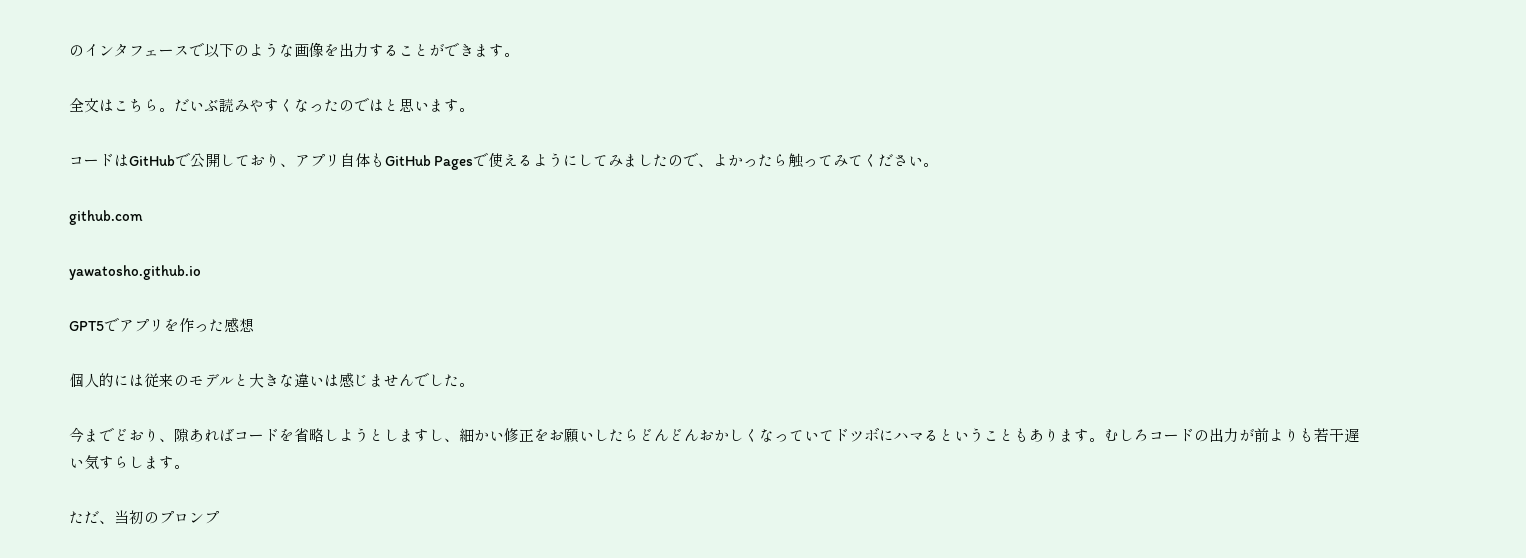のインタフェースで以下のような画像を出力することができます。

全文はこちら。だいぶ読みやすくなったのではと思います。

コードはGitHubで公開しており、アプリ自体もGitHub Pagesで使えるようにしてみましたので、よかったら触ってみてください。

github.com

yawatosho.github.io

GPT5でアプリを作った感想

個人的には従来のモデルと大きな違いは感じませんでした。

今までどおり、隙あればコードを省略しようとしますし、細かい修正をお願いしたらどんどんおかしくなっていてドツボにハマるということもあります。むしろコードの出力が前よりも若干遅い気すらします。

ただ、当初のプロンプ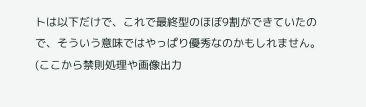トは以下だけで、これで最終型のほぼ9割ができていたので、そういう意味ではやっぱり優秀なのかもしれません。(ここから禁則処理や画像出力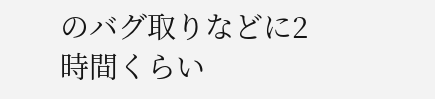のバグ取りなどに2時間くらい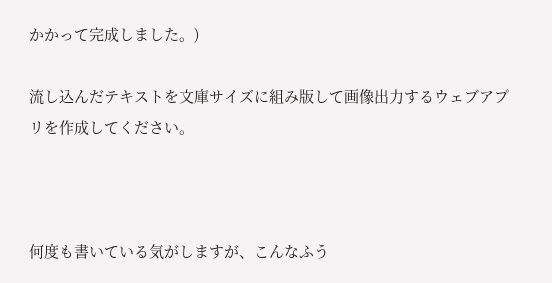かかって完成しました。)

流し込んだテキストを文庫サイズに組み版して画像出力するウェブアプリを作成してください。



何度も書いている気がしますが、こんなふう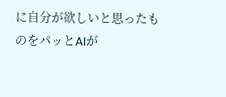に自分が欲しいと思ったものをパッとAIが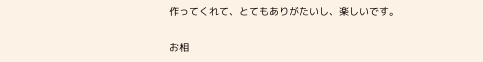作ってくれて、とてもありがたいし、楽しいです。

お相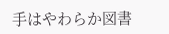手はやわらか図書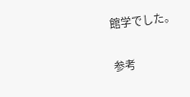館学でした。

参考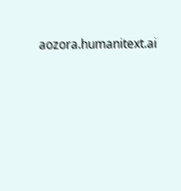aozora.humanitext.ai